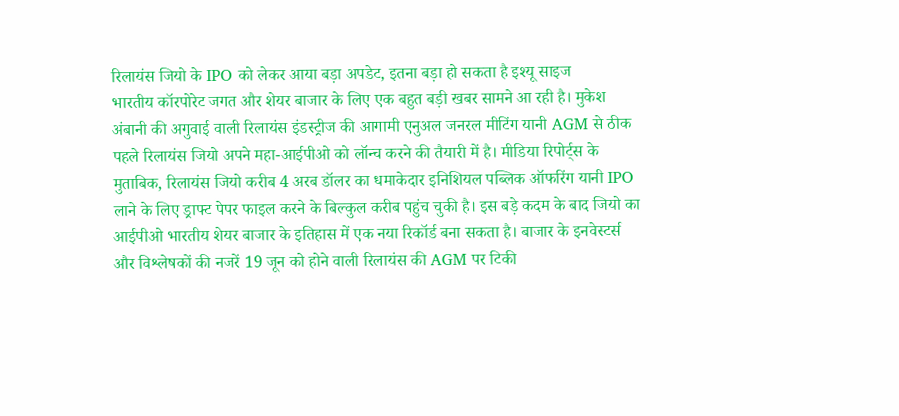रिलायंस जियो के IPO को लेकर आया बड़ा अपडेट, इतना बड़ा हो सकता है इश्यू साइज
भारतीय कॉरपोरेट जगत और शेयर बाजार के लिए एक बहुत बड़ी खबर सामने आ रही है। मुकेश अंबानी की अगुवाई वाली रिलायंस इंडस्ट्रीज की आगामी एनुअल जनरल मीटिंग यानी AGM से ठीक पहले रिलायंस जियो अपने महा-आईपीओ को लॉन्च करने की तैयारी में है। मीडिया रिपोर्ट्स के मुताबिक, रिलायंस जियो करीब 4 अरब डॉलर का धमाकेदार इनिशियल पब्लिक ऑफरिंग यानी IPO लाने के लिए ड्राफ्ट पेपर फाइल करने के बिल्कुल करीब पहुंच चुकी है। इस बड़े कदम के बाद जियो का आईपीओ भारतीय शेयर बाजार के इतिहास में एक नया रिकॉर्ड बना सकता है। बाजार के इनवेस्टर्स और विश्लेषकों की नजरें 19 जून को होने वाली रिलायंस की AGM पर टिकी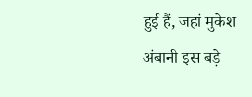हुई हैं, जहां मुकेश अंबानी इस बड़े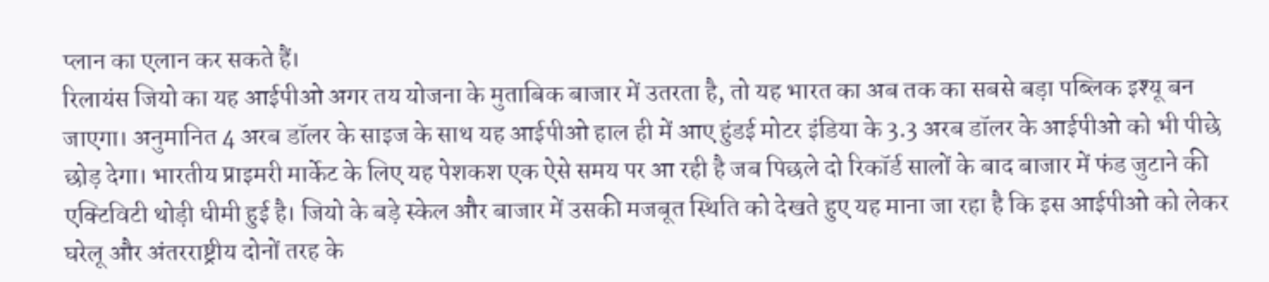प्लान का एलान कर सकते हैं।
रिलायंस जियो का यह आईपीओ अगर तय योजना के मुताबिक बाजार में उतरता है, तो यह भारत का अब तक का सबसे बड़ा पब्लिक इश्यू बन जाएगा। अनुमानित 4 अरब डॉलर के साइज के साथ यह आईपीओ हाल ही में आए हुंडई मोटर इंडिया के 3.3 अरब डॉलर के आईपीओ को भी पीछे छोड़ देगा। भारतीय प्राइमरी मार्केट के लिए यह पेशकश एक ऐसे समय पर आ रही है जब पिछले दो रिकॉर्ड सालों के बाद बाजार में फंड जुटाने की एक्टिविटी थोड़ी धीमी हुई है। जियो के बड़े स्केल और बाजार में उसकी मजबूत स्थिति को देखते हुए यह माना जा रहा है कि इस आईपीओ को लेकर घरेलू और अंतरराष्ट्रीय दोनों तरह के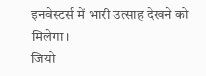इनवेस्टर्स में भारी उत्साह देखने को मिलेगा।
जियो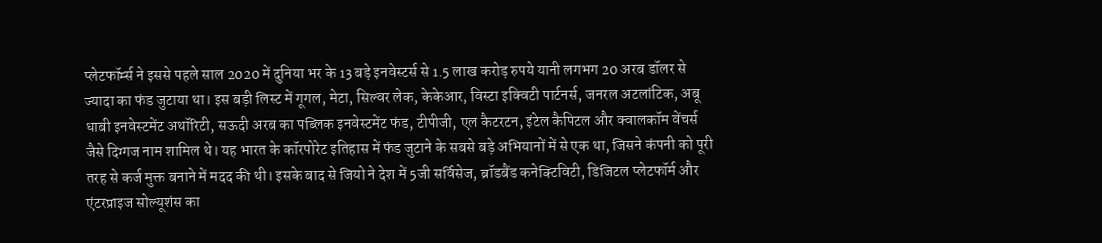प्लेटफॉर्म्स ने इससे पहले साल 2020 में दुनिया भर के 13 बड़े इनवेस्टर्स से 1.5 लाख करोड़ रुपये यानी लगभग 20 अरब डॉलर से ज्यादा का फंड जुटाया था। इस बड़ी लिस्ट में गूगल, मेटा, सिल्वर लेक, केकेआर, विस्टा इक्विटी पार्टनर्स, जनरल अटलांटिक, अबू धाबी इनवेस्टमेंट अथॉरिटी, सऊदी अरब का पब्लिक इनवेस्टमेंट फंड, टीपीजी, एल कैटरटन, इंटेल कैपिटल और क्वालकॉम वेंचर्स जैसे दिग्गज नाम शामिल थे। यह भारत के कॉरपोरेट इतिहास में फंड जुटाने के सबसे बड़े अभियानों में से एक था, जिसने कंपनी को पूरी तरह से कर्ज मुक्त बनाने में मदद की थी। इसके बाद से जियो ने देश में 5जी सर्विसेज, ब्रॉडबैंड कनेक्टिविटी, डिजिटल प्लेटफॉर्म और एंटरप्राइज सोल्यूशंस का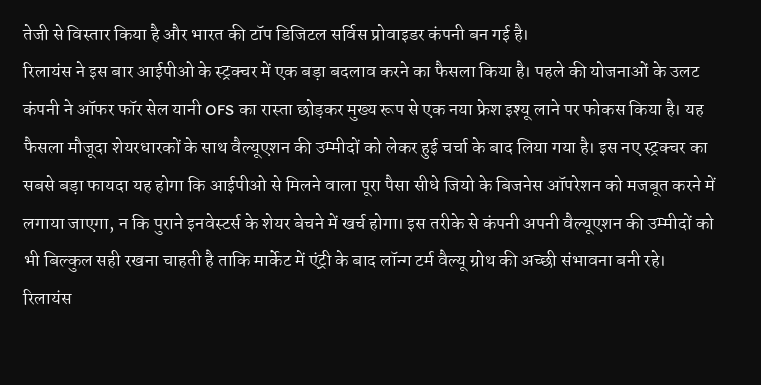तेजी से विस्तार किया है और भारत की टॉप डिजिटल सर्विस प्रोवाइडर कंपनी बन गई है।
रिलायंस ने इस बार आईपीओ के स्ट्रक्चर में एक बड़ा बदलाव करने का फैसला किया है। पहले की योजनाओं के उलट कंपनी ने ऑफर फॉर सेल यानी OFS का रास्ता छोड़कर मुख्य रूप से एक नया फ्रेश इश्यू लाने पर फोकस किया है। यह फैसला मौजूदा शेयरधारकों के साथ वैल्यूएशन की उम्मीदों को लेकर हुई चर्चा के बाद लिया गया है। इस नए स्ट्रक्चर का सबसे बड़ा फायदा यह होगा कि आईपीओ से मिलने वाला पूरा पैसा सीधे जियो के बिजनेस ऑपरेशन को मजबूत करने में लगाया जाएगा, न कि पुराने इनवेस्टर्स के शेयर बेचने में खर्च होगा। इस तरीके से कंपनी अपनी वैल्यूएशन की उम्मीदों को भी बिल्कुल सही रखना चाहती है ताकि मार्केट में एंट्री के बाद लॉन्ग टर्म वैल्यू ग्रोथ की अच्छी संभावना बनी रहे।
रिलायंस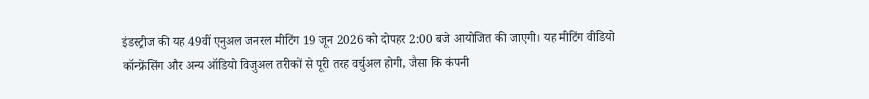इंडस्ट्रीज की यह 49वीं एनुअल जनरल मीटिंग 19 जून 2026 को दोपहर 2:00 बजे आयोजित की जाएगी। यह मीटिंग वीडियो कॉन्फ्रेंसिंग और अन्य ऑडियो विजुअल तरीकों से पूरी तरह वर्चुअल होगी, जैसा कि कंपनी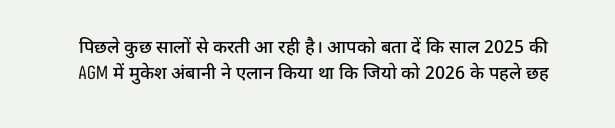पिछले कुछ सालों से करती आ रही है। आपको बता दें कि साल 2025 की AGM में मुकेश अंबानी ने एलान किया था कि जियो को 2026 के पहले छह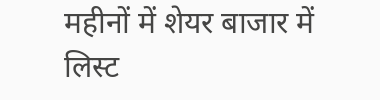महीनों में शेयर बाजार में लिस्ट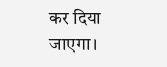कर दिया जाएगा।